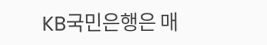KB국민은행은 매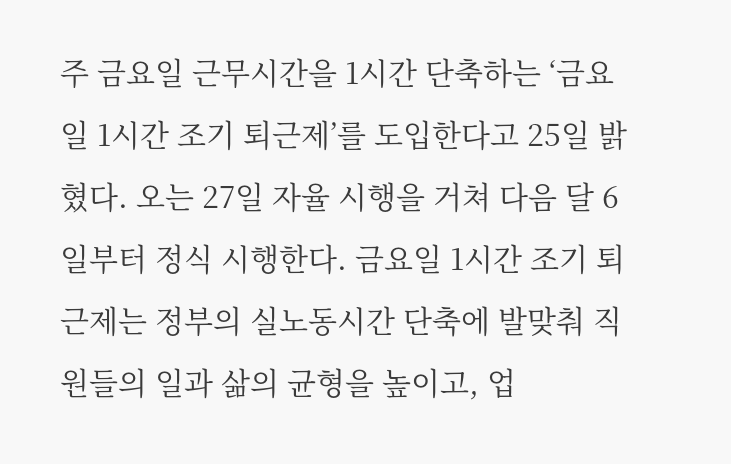주 금요일 근무시간을 1시간 단축하는 ‘금요일 1시간 조기 퇴근제’를 도입한다고 25일 밝혔다. 오는 27일 자율 시행을 거쳐 다음 달 6일부터 정식 시행한다. 금요일 1시간 조기 퇴근제는 정부의 실노동시간 단축에 발맞춰 직원들의 일과 삶의 균형을 높이고, 업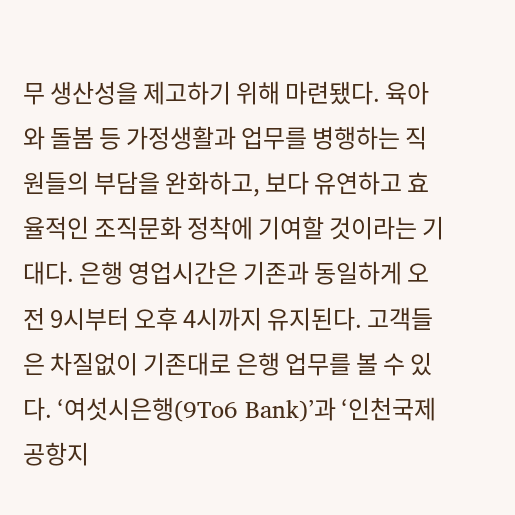무 생산성을 제고하기 위해 마련됐다. 육아와 돌봄 등 가정생활과 업무를 병행하는 직원들의 부담을 완화하고, 보다 유연하고 효율적인 조직문화 정착에 기여할 것이라는 기대다. 은행 영업시간은 기존과 동일하게 오전 9시부터 오후 4시까지 유지된다. 고객들은 차질없이 기존대로 은행 업무를 볼 수 있다. ‘여섯시은행(9To6 Bank)’과 ‘인천국제공항지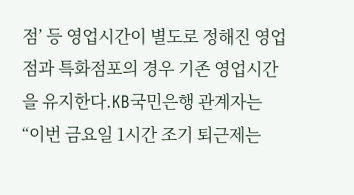점’ 등 영업시간이 별도로 정해진 영업점과 특화점포의 경우 기존 영업시간을 유지한다.KB국민은행 관계자는 “이번 금요일 1시간 조기 퇴근제는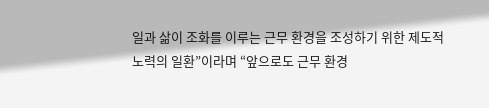일과 삶이 조화를 이루는 근무 환경을 조성하기 위한 제도적 노력의 일환”이라며 “앞으로도 근무 환경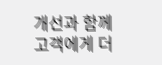개선과 함께 고객에게 더